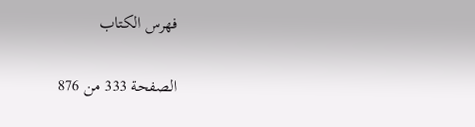فهرس الكتاب

الصفحة 333 من 876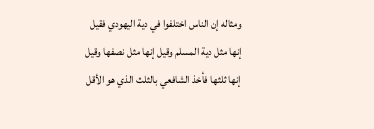ومثاله إن الناس اختلفوا في دية اليهودي فقيل إنها مثل دية المسلم وقيل إنها مثل نصفها وقيل إنها ثلثها فأخذ الشافعي بالثلث الذي هو الأقل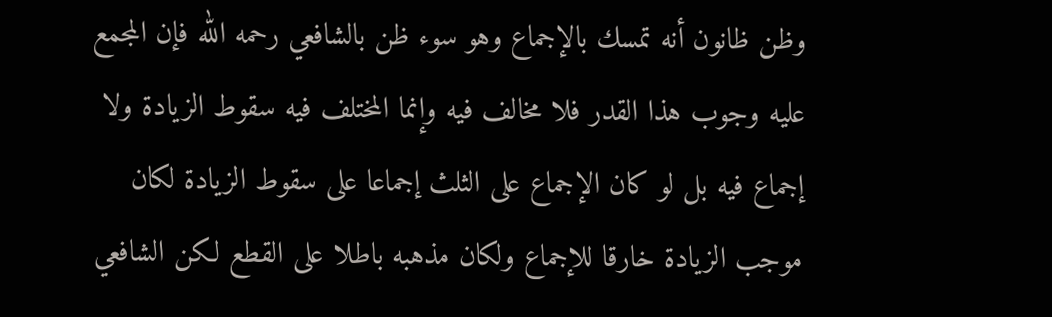وظن ظانون أنه تمسك بالإجماع وهو سوء ظن بالشافعي رحمه الله فإن المجمع عليه وجوب هذا القدر فلا مخالف فيه وإنما المختلف فيه سقوط الزيادة ولا إجماع فيه بل لو كان الإجماع على الثلث إجماعا على سقوط الزيادة لكان موجب الزيادة خارقا للإجماع ولكان مذهبه باطلا على القطع لكن الشافعي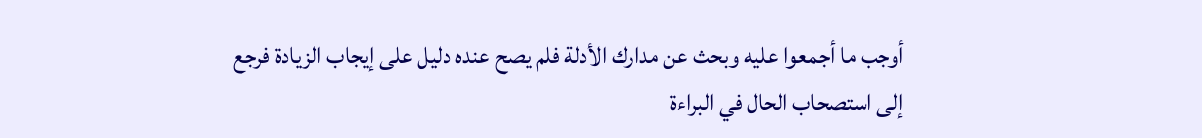أوجب ما أجمعوا عليه وبحث عن مدارك الأدلة فلم يصح عنده دليل على إيجاب الزيادة فرجع إلى استصحاب الحال في البراءة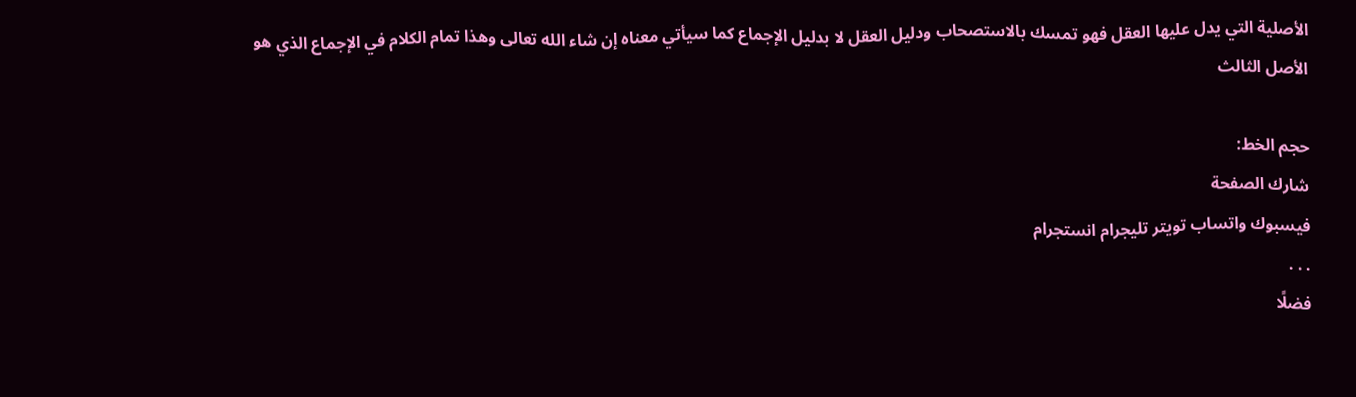الأصلية التي يدل عليها العقل فهو تمسك بالاستصحاب ودليل العقل لا بدليل الإجماع كما سيأتي معناه إن شاء الله تعالى وهذا تمام الكلام في الإجماع الذي هو الأصل الثالث

حجم الخط:
شارك الصفحة
فيسبوك واتساب تويتر تليجرام انستجرام
. . .
فضلًا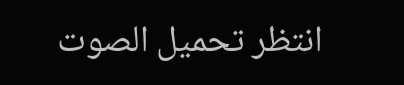انتظر تحميل الصوت